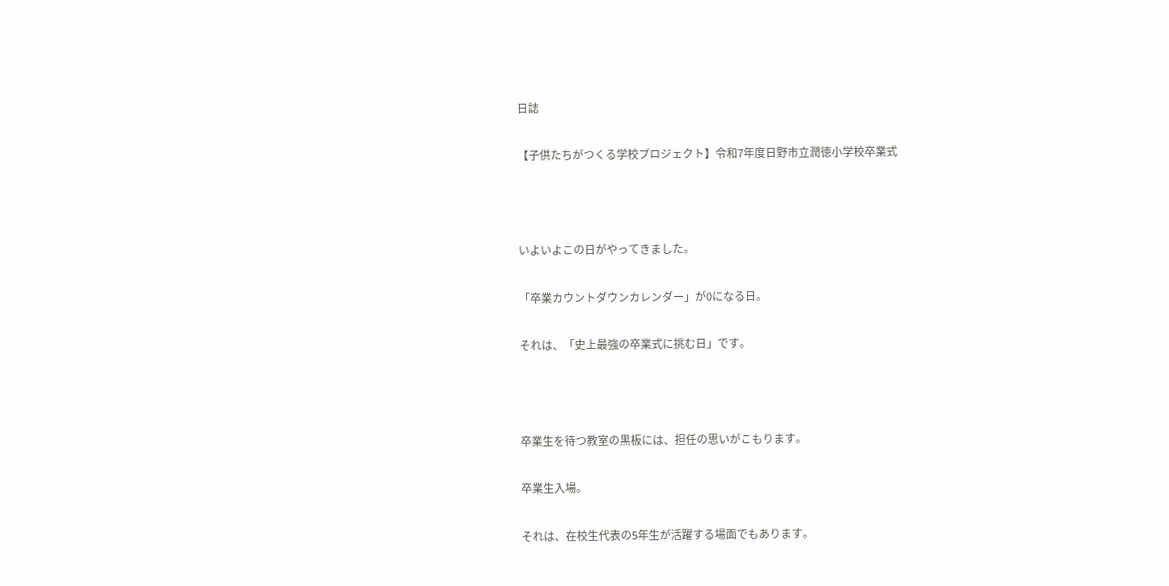日誌

【子供たちがつくる学校プロジェクト】令和7年度日野市立潤徳小学校卒業式



いよいよこの日がやってきました。

「卒業カウントダウンカレンダー」が0になる日。

それは、「史上最強の卒業式に挑む日」です。



卒業生を待つ教室の黒板には、担任の思いがこもります。

卒業生入場。

それは、在校生代表の5年生が活躍する場面でもあります。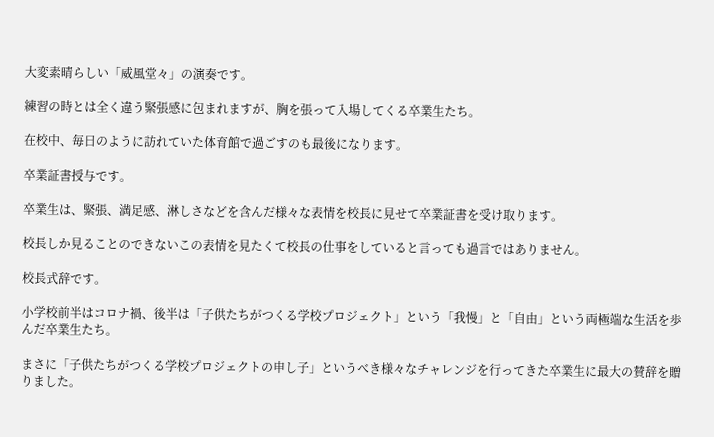大変素晴らしい「威風堂々」の演奏です。

練習の時とは全く違う緊張感に包まれますが、胸を張って入場してくる卒業生たち。

在校中、毎日のように訪れていた体育館で過ごすのも最後になります。

卒業証書授与です。

卒業生は、緊張、満足感、淋しさなどを含んだ様々な表情を校長に見せて卒業証書を受け取ります。

校長しか見ることのできないこの表情を見たくて校長の仕事をしていると言っても過言ではありません。

校長式辞です。

小学校前半はコロナ禍、後半は「子供たちがつくる学校プロジェクト」という「我慢」と「自由」という両極端な生活を歩んだ卒業生たち。

まさに「子供たちがつくる学校プロジェクトの申し子」というべき様々なチャレンジを行ってきた卒業生に最大の賛辞を贈りました。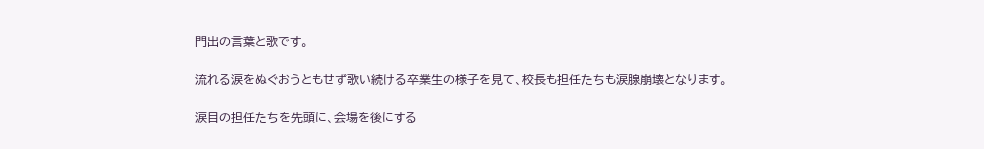門出の言葉と歌です。

流れる涙をぬぐおうともせず歌い続ける卒業生の様子を見て、校長も担任たちも涙腺崩壊となります。

涙目の担任たちを先頭に、会場を後にする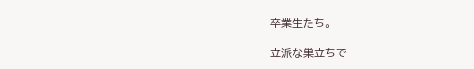卒業生たち。

立派な巣立ちで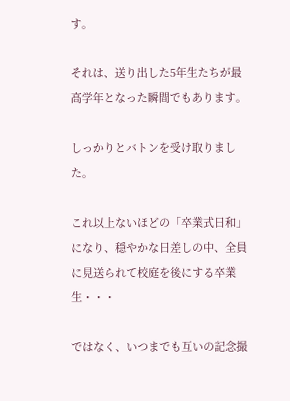す。

それは、送り出した5年生たちが最高学年となった瞬間でもあります。

しっかりとバトンを受け取りました。

これ以上ないほどの「卒業式日和」になり、穏やかな日差しの中、全員に見送られて校庭を後にする卒業生・・・

ではなく、いつまでも互いの記念撮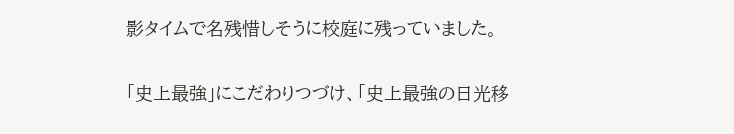影タイムで名残惜しそうに校庭に残っていました。

「史上最強」にこだわりつづけ、「史上最強の日光移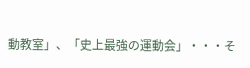動教室」、「史上最強の運動会」・・・そ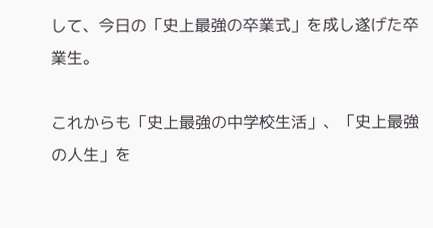して、今日の「史上最強の卒業式」を成し遂げた卒業生。

これからも「史上最強の中学校生活」、「史上最強の人生」を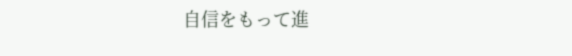自信をもって進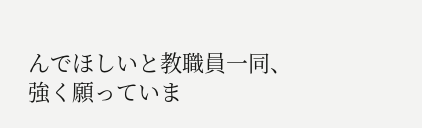んでほしいと教職員一同、強く願っていま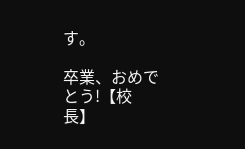す。

卒業、おめでとう!【校長】